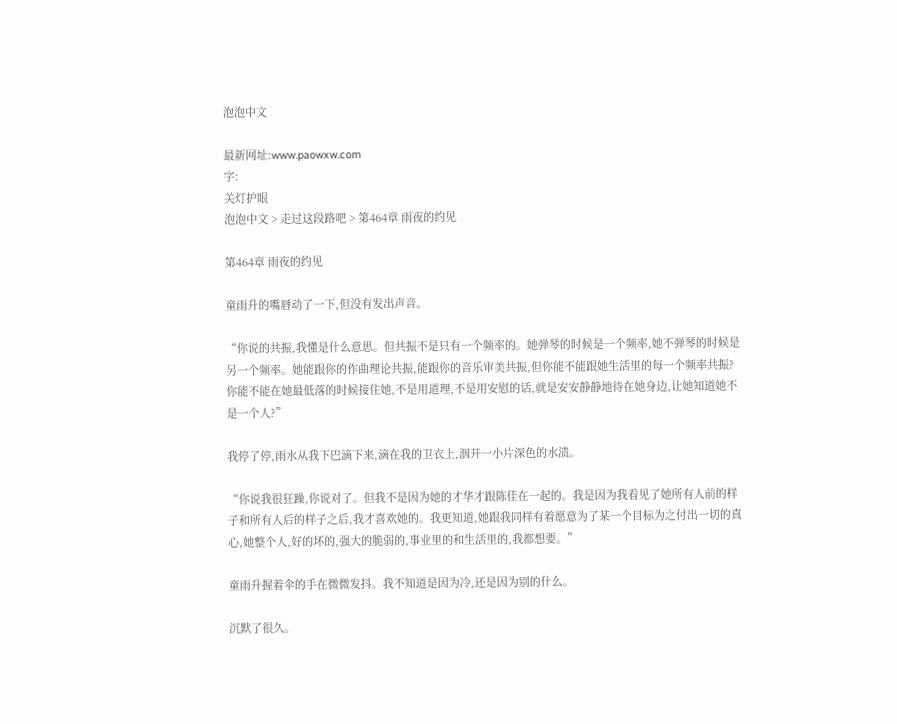泡泡中文

最新网址:www.paowxw.com
字:
关灯护眼
泡泡中文 > 走过这段路吧 > 第464章 雨夜的约见

第464章 雨夜的约见

童雨升的嘴唇动了一下,但没有发出声音。

“你说的共振,我懂是什么意思。但共振不是只有一个频率的。她弹琴的时候是一个频率,她不弹琴的时候是另一个频率。她能跟你的作曲理论共振,能跟你的音乐审美共振,但你能不能跟她生活里的每一个频率共振?你能不能在她最低落的时候接住她,不是用道理,不是用安慰的话,就是安安静静地待在她身边,让她知道她不是一个人?”

我停了停,雨水从我下巴滴下来,滴在我的卫衣上,洇开一小片深色的水渍。

“你说我很狂躁,你说对了。但我不是因为她的才华才跟陈佳在一起的。我是因为我看见了她所有人前的样子和所有人后的样子之后,我才喜欢她的。我更知道,她跟我同样有着愿意为了某一个目标为之付出一切的真心,她整个人,好的坏的,强大的脆弱的,事业里的和生活里的,我都想要。”

童雨升握着伞的手在微微发抖。我不知道是因为冷,还是因为别的什么。

沉默了很久。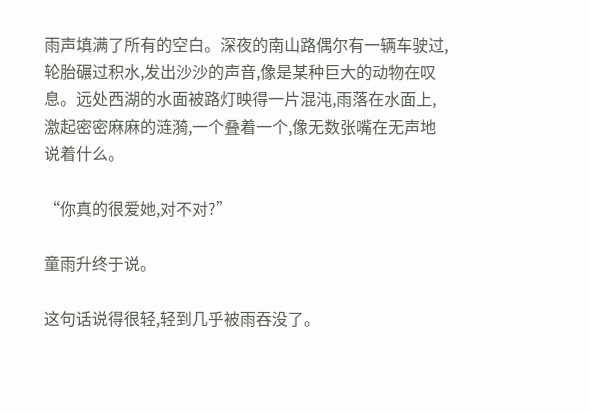雨声填满了所有的空白。深夜的南山路偶尔有一辆车驶过,轮胎碾过积水,发出沙沙的声音,像是某种巨大的动物在叹息。远处西湖的水面被路灯映得一片混沌,雨落在水面上,激起密密麻麻的涟漪,一个叠着一个,像无数张嘴在无声地说着什么。

“你真的很爱她,对不对?”

童雨升终于说。

这句话说得很轻,轻到几乎被雨吞没了。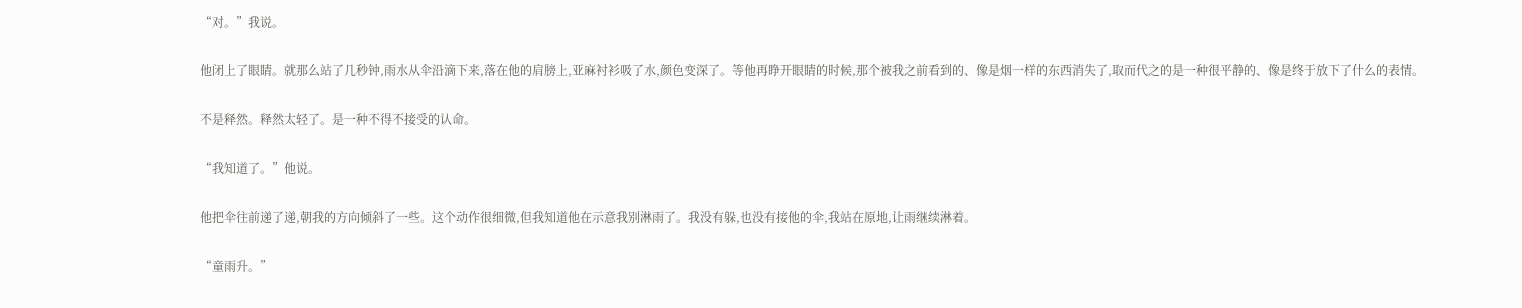“对。”我说。

他闭上了眼睛。就那么站了几秒钟,雨水从伞沿滴下来,落在他的肩膀上,亚麻衬衫吸了水,颜色变深了。等他再睁开眼睛的时候,那个被我之前看到的、像是烟一样的东西消失了,取而代之的是一种很平静的、像是终于放下了什么的表情。

不是释然。释然太轻了。是一种不得不接受的认命。

“我知道了。”他说。

他把伞往前递了递,朝我的方向倾斜了一些。这个动作很细微,但我知道他在示意我别淋雨了。我没有躲,也没有接他的伞,我站在原地,让雨继续淋着。

“童雨升。”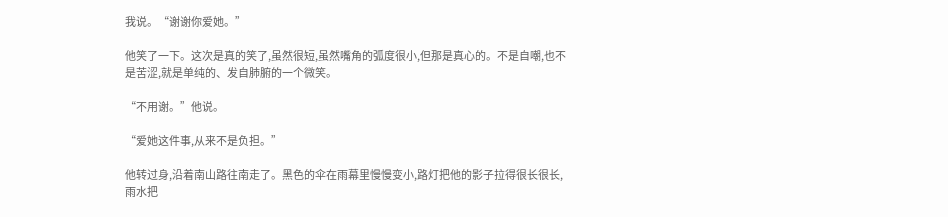我说。“谢谢你爱她。”

他笑了一下。这次是真的笑了,虽然很短,虽然嘴角的弧度很小,但那是真心的。不是自嘲,也不是苦涩,就是单纯的、发自肺腑的一个微笑。

“不用谢。”他说。

“爱她这件事,从来不是负担。”

他转过身,沿着南山路往南走了。黑色的伞在雨幕里慢慢变小,路灯把他的影子拉得很长很长,雨水把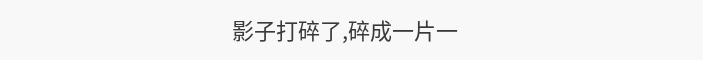影子打碎了,碎成一片一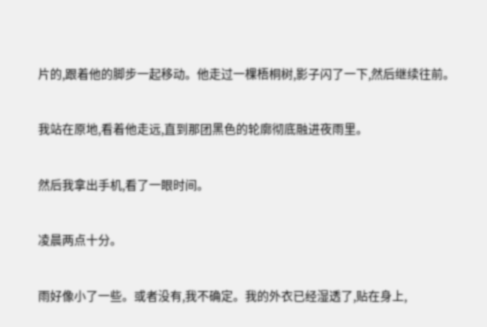片的,跟着他的脚步一起移动。他走过一棵梧桐树,影子闪了一下,然后继续往前。

我站在原地,看着他走远,直到那团黑色的轮廓彻底融进夜雨里。

然后我拿出手机,看了一眼时间。

凌晨两点十分。

雨好像小了一些。或者没有,我不确定。我的外衣已经湿透了,贴在身上,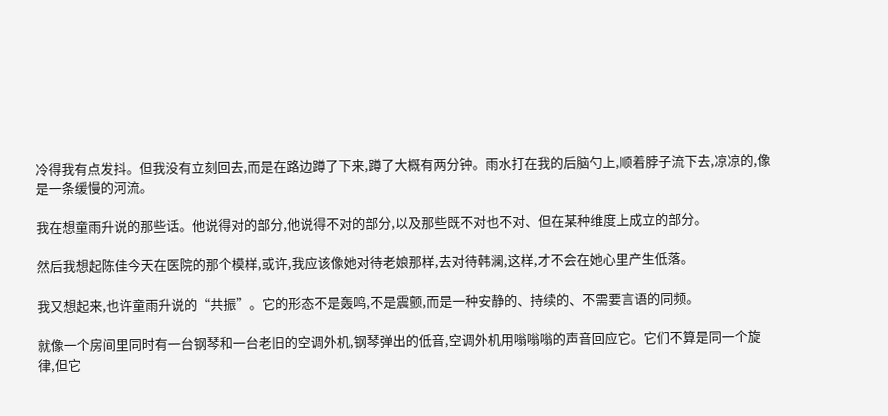冷得我有点发抖。但我没有立刻回去,而是在路边蹲了下来,蹲了大概有两分钟。雨水打在我的后脑勺上,顺着脖子流下去,凉凉的,像是一条缓慢的河流。

我在想童雨升说的那些话。他说得对的部分,他说得不对的部分,以及那些既不对也不对、但在某种维度上成立的部分。

然后我想起陈佳今天在医院的那个模样,或许,我应该像她对待老娘那样,去对待韩澜,这样,才不会在她心里产生低落。

我又想起来,也许童雨升说的“共振”。它的形态不是轰鸣,不是震颤,而是一种安静的、持续的、不需要言语的同频。

就像一个房间里同时有一台钢琴和一台老旧的空调外机,钢琴弹出的低音,空调外机用嗡嗡嗡的声音回应它。它们不算是同一个旋律,但它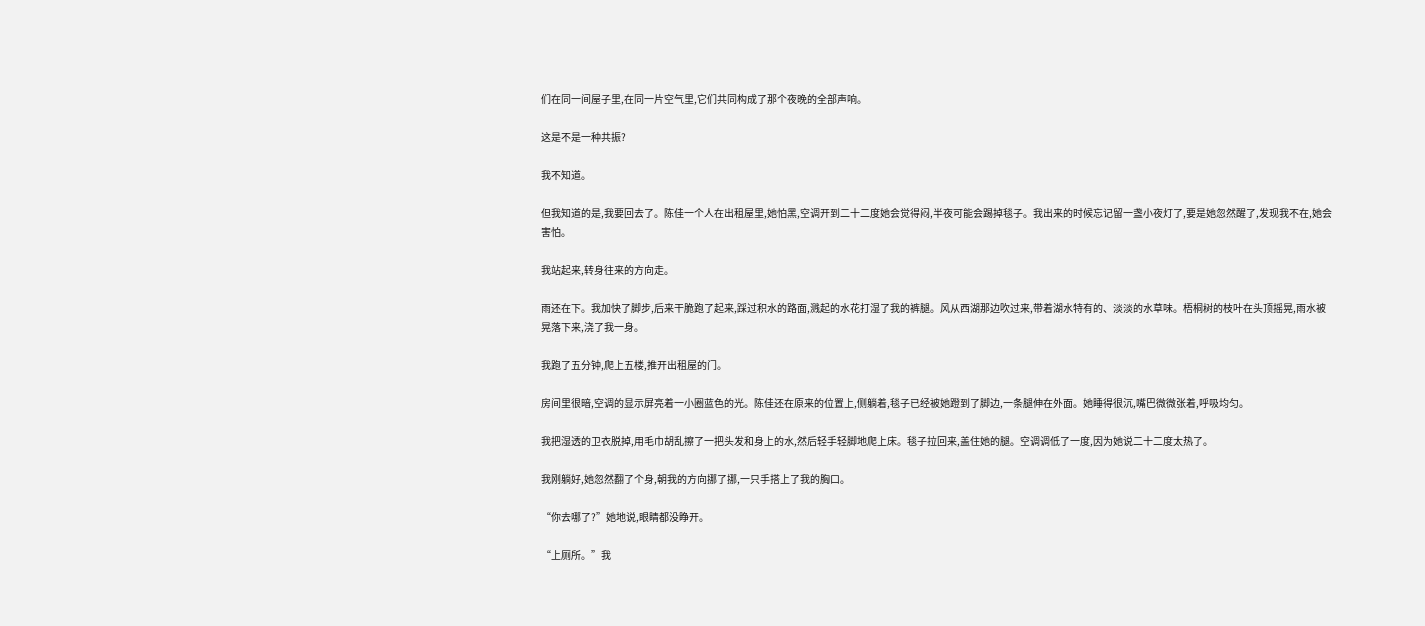们在同一间屋子里,在同一片空气里,它们共同构成了那个夜晚的全部声响。

这是不是一种共振?

我不知道。

但我知道的是,我要回去了。陈佳一个人在出租屋里,她怕黑,空调开到二十二度她会觉得闷,半夜可能会踢掉毯子。我出来的时候忘记留一盏小夜灯了,要是她忽然醒了,发现我不在,她会害怕。

我站起来,转身往来的方向走。

雨还在下。我加快了脚步,后来干脆跑了起来,踩过积水的路面,溅起的水花打湿了我的裤腿。风从西湖那边吹过来,带着湖水特有的、淡淡的水草味。梧桐树的枝叶在头顶摇晃,雨水被晃落下来,浇了我一身。

我跑了五分钟,爬上五楼,推开出租屋的门。

房间里很暗,空调的显示屏亮着一小圈蓝色的光。陈佳还在原来的位置上,侧躺着,毯子已经被她蹬到了脚边,一条腿伸在外面。她睡得很沉,嘴巴微微张着,呼吸均匀。

我把湿透的卫衣脱掉,用毛巾胡乱擦了一把头发和身上的水,然后轻手轻脚地爬上床。毯子拉回来,盖住她的腿。空调调低了一度,因为她说二十二度太热了。

我刚躺好,她忽然翻了个身,朝我的方向挪了挪,一只手搭上了我的胸口。

“你去哪了?”她地说,眼睛都没睁开。

“上厕所。”我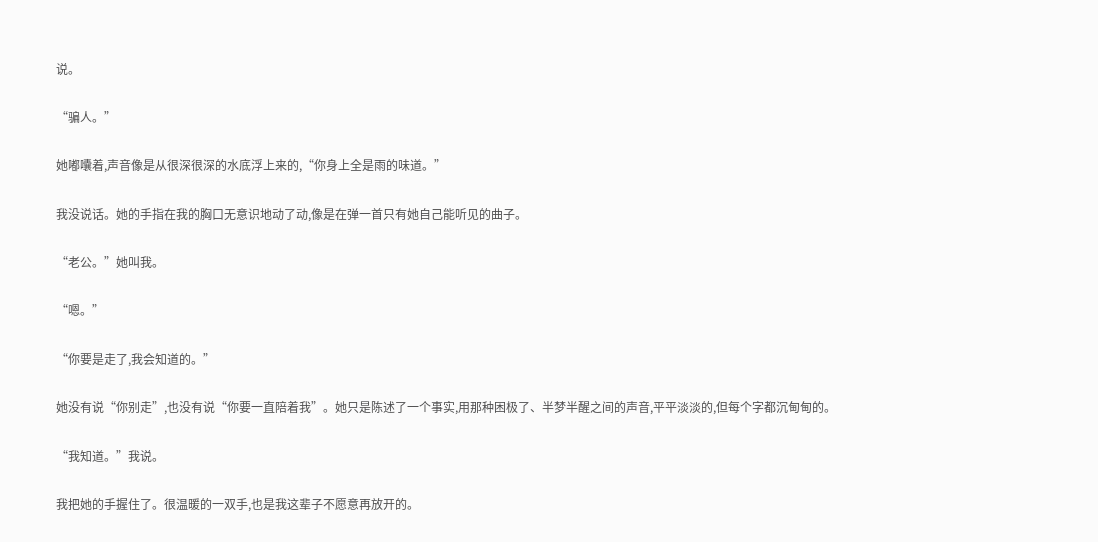说。

“骗人。”

她嘟囔着,声音像是从很深很深的水底浮上来的,“你身上全是雨的味道。”

我没说话。她的手指在我的胸口无意识地动了动,像是在弹一首只有她自己能听见的曲子。

“老公。”她叫我。

“嗯。”

“你要是走了,我会知道的。”

她没有说“你别走”,也没有说“你要一直陪着我”。她只是陈述了一个事实,用那种困极了、半梦半醒之间的声音,平平淡淡的,但每个字都沉甸甸的。

“我知道。”我说。

我把她的手握住了。很温暖的一双手,也是我这辈子不愿意再放开的。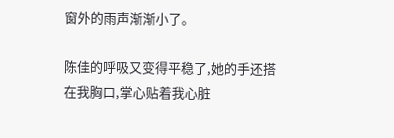窗外的雨声渐渐小了。

陈佳的呼吸又变得平稳了,她的手还搭在我胸口,掌心贴着我心脏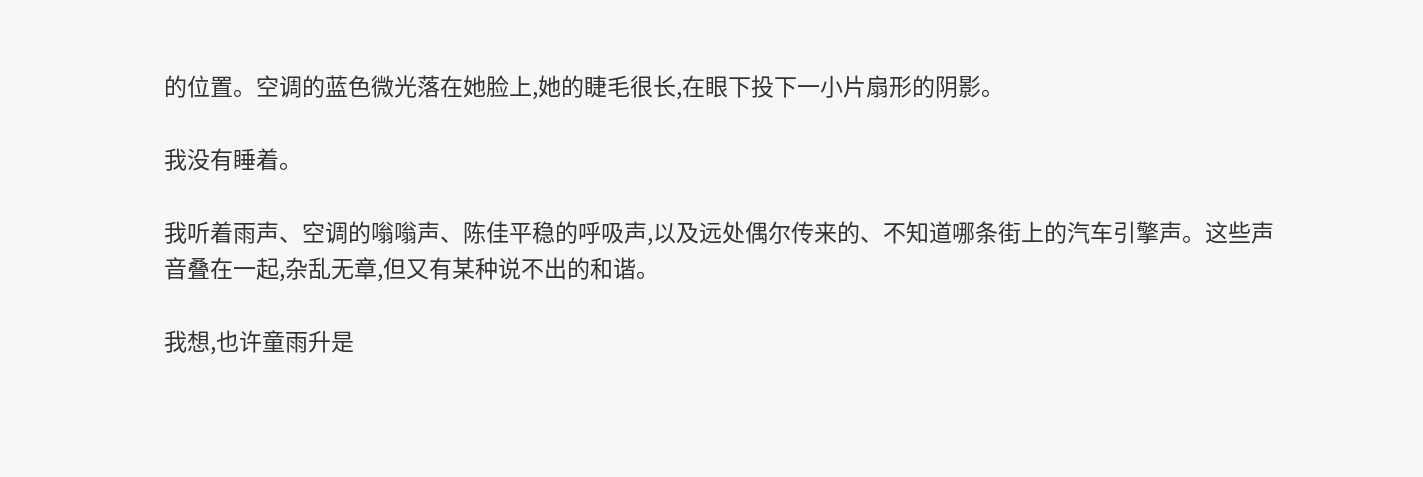的位置。空调的蓝色微光落在她脸上,她的睫毛很长,在眼下投下一小片扇形的阴影。

我没有睡着。

我听着雨声、空调的嗡嗡声、陈佳平稳的呼吸声,以及远处偶尔传来的、不知道哪条街上的汽车引擎声。这些声音叠在一起,杂乱无章,但又有某种说不出的和谐。

我想,也许童雨升是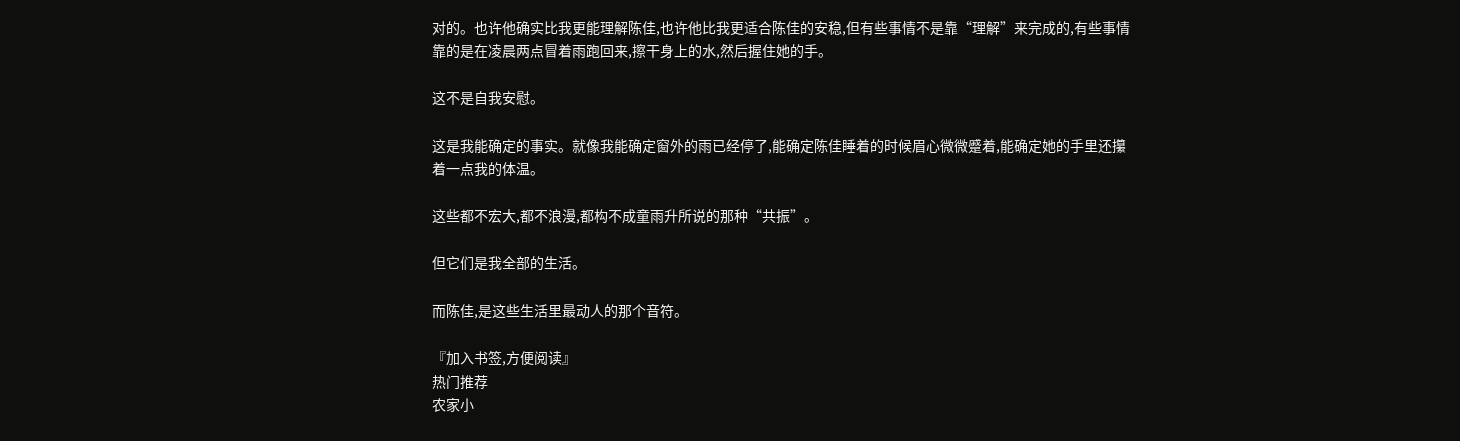对的。也许他确实比我更能理解陈佳,也许他比我更适合陈佳的安稳,但有些事情不是靠“理解”来完成的,有些事情靠的是在凌晨两点冒着雨跑回来,擦干身上的水,然后握住她的手。

这不是自我安慰。

这是我能确定的事实。就像我能确定窗外的雨已经停了,能确定陈佳睡着的时候眉心微微蹙着,能确定她的手里还攥着一点我的体温。

这些都不宏大,都不浪漫,都构不成童雨升所说的那种“共振”。

但它们是我全部的生活。

而陈佳,是这些生活里最动人的那个音符。

『加入书签,方便阅读』
热门推荐
农家小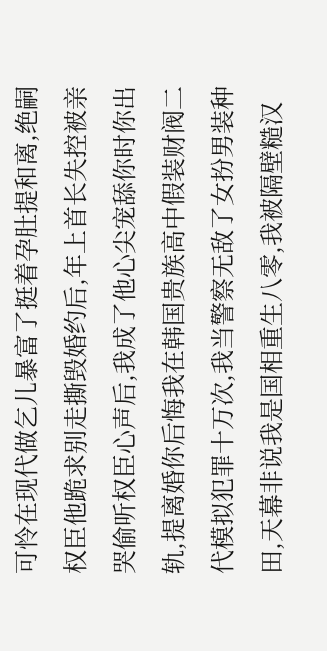可怜在现代做乞儿暴富了挺着孕肚提和离,绝嗣权臣他跪求别走撕毁婚约后,年上首长失控被亲哭偷听权臣心声后,我成了他心尖宠舔你时你出轨,提离婚你后悔我在韩国贵族高中假装财阀二代模拟犯罪十万次,我当警察无敌了女扮男装种田,天幕非说我是国相重生八零,我被隔壁糙汉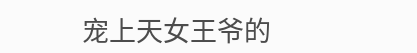宠上天女王爷的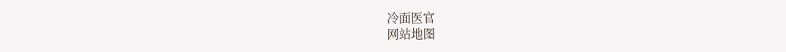冷面医官
网站地图